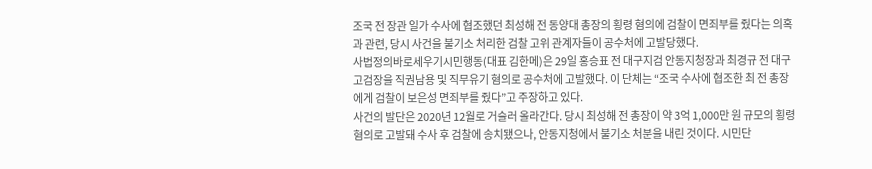조국 전 장관 일가 수사에 협조했던 최성해 전 동양대 총장의 횡령 혐의에 검찰이 면죄부를 줬다는 의혹과 관련, 당시 사건을 불기소 처리한 검찰 고위 관계자들이 공수처에 고발당했다.
사법정의바로세우기시민행동(대표 김한메)은 29일 홍승표 전 대구지검 안동지청장과 최경규 전 대구고검장을 직권남용 및 직무유기 혐의로 공수처에 고발했다. 이 단체는 “조국 수사에 협조한 최 전 총장에게 검찰이 보은성 면죄부를 줬다”고 주장하고 있다.
사건의 발단은 2020년 12월로 거슬러 올라간다. 당시 최성해 전 총장이 약 3억 1,000만 원 규모의 횡령 혐의로 고발돼 수사 후 검찰에 송치됐으나, 안동지청에서 불기소 처분을 내린 것이다. 시민단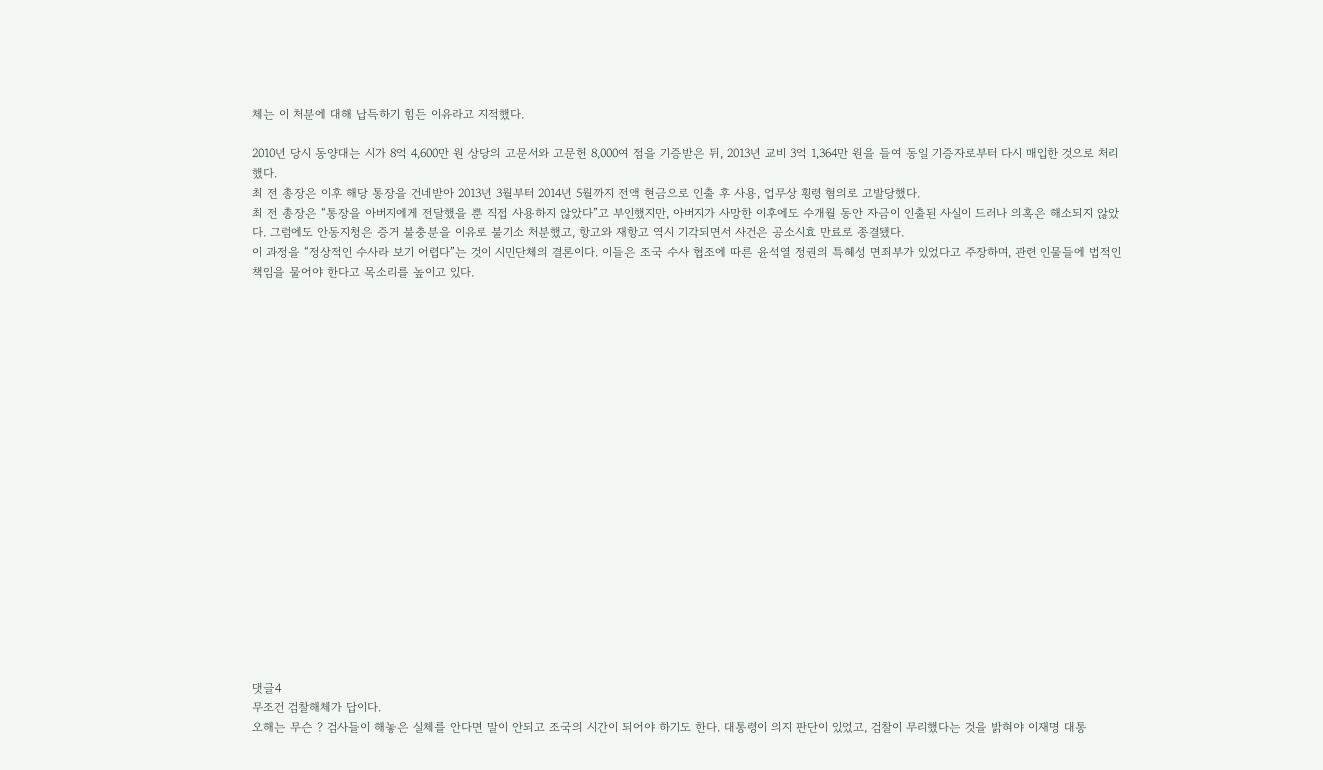체는 이 처분에 대해 납득하기 힘든 이유라고 지적했다.

2010년 당시 동양대는 시가 8억 4,600만 원 상당의 고문서와 고문헌 8,000여 점을 기증받은 뒤, 2013년 교비 3억 1,364만 원을 들여 동일 기증자로부터 다시 매입한 것으로 처리했다.
최 전 총장은 이후 해당 통장을 건네받아 2013년 3월부터 2014년 5월까지 전액 현금으로 인출 후 사용, 업무상 횡령 혐의로 고발당했다.
최 전 총장은 “통장을 아버지에게 전달했을 뿐 직접 사용하지 않았다”고 부인했지만, 아버지가 사망한 이후에도 수개월 동안 자금이 인출된 사실이 드러나 의혹은 해소되지 않았다. 그럼에도 안동지청은 증거 불충분을 이유로 불기소 처분했고, 항고와 재항고 역시 기각되면서 사건은 공소시효 만료로 종결됐다.
이 과정을 “정상적인 수사라 보기 어렵다”는 것이 시민단체의 결론이다. 이들은 조국 수사 협조에 따른 윤석열 정권의 특혜성 면죄부가 있었다고 주장하며, 관련 인물들에 법적인 책임을 물어야 한다고 목소리를 높이고 있다.




















댓글4
무조건 검찰해체가 답이다.
오해는 무슨 ? 검사들이 해놓은 실체를 안다면 말이 안되고 조국의 시간이 되어야 하기도 한다. 대통령이 의지 판단이 있었고, 검찰이 무리했다는 것을 밝혀야 이재명 대통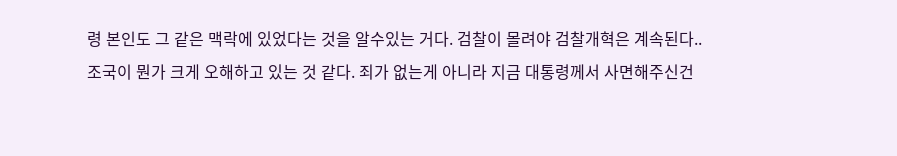령 본인도 그 같은 맥락에 있었다는 것을 알수있는 거다. 검찰이 몰려야 검찰개혁은 계속된다..
조국이 뭔가 크게 오해하고 있는 것 같다. 죄가 없는게 아니라 지금 대통령께서 사면해주신건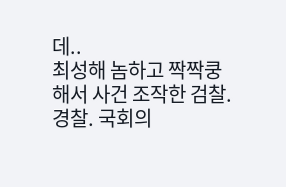데..
최성해 놈하고 짝짝쿵 해서 사건 조작한 검찰. 경찰. 국회의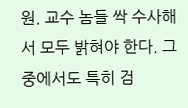원. 교수 놈들 싹 수사해서 모두 밝혀야 한다. 그 중에서도 특히 검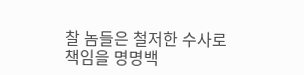찰 놈들은 철저한 수사로 책임을 명명백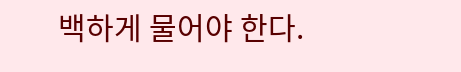백하게 물어야 한다.